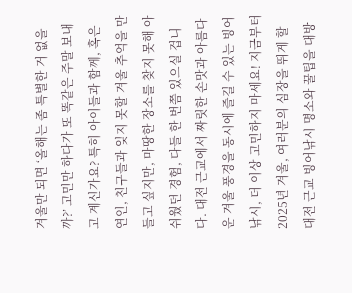겨울만 되면 ‘올해는 좀 특별한 거 없을까?’ 고민만 하다가 또 똑같은 주말 보내고 계신가요? 특히 아이들과 함께, 혹은 연인, 친구들과 잊지 못할 겨울 추억을 만들고 싶지만, 마땅한 장소를 찾지 못해 아쉬웠던 경험, 다들 한 번쯤 있으실 겁니다. 대전 근교에서 짜릿한 손맛과 아름다운 겨울 풍경을 동시에 즐길 수 있는 빙어낚시, 더 이상 고민하지 마세요! 지금부터 2025년 겨울, 여러분의 심장을 뛰게 할 대전 근교 빙어낚시 명소와 꿀팁을 대방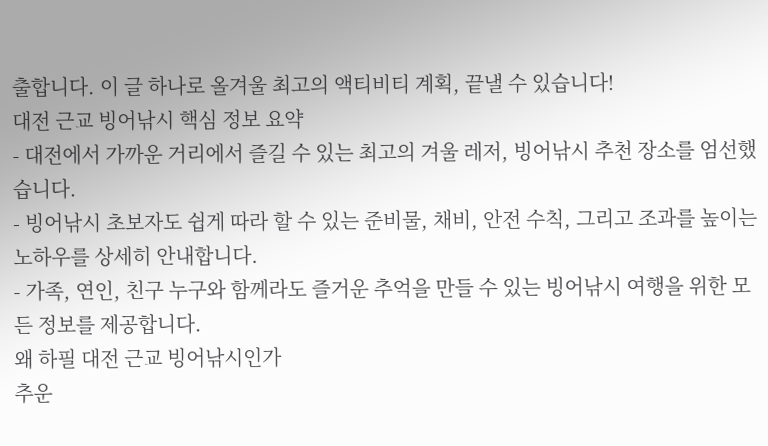출합니다. 이 글 하나로 올겨울 최고의 액티비티 계획, 끝낼 수 있습니다!
대전 근교 빙어낚시 핵심 정보 요약
- 대전에서 가까운 거리에서 즐길 수 있는 최고의 겨울 레저, 빙어낚시 추천 장소를 엄선했습니다.
- 빙어낚시 초보자도 쉽게 따라 할 수 있는 준비물, 채비, 안전 수칙, 그리고 조과를 높이는 노하우를 상세히 안내합니다.
- 가족, 연인, 친구 누구와 함께라도 즐거운 추억을 만들 수 있는 빙어낚시 여행을 위한 모든 정보를 제공합니다.
왜 하필 대전 근교 빙어낚시인가
추운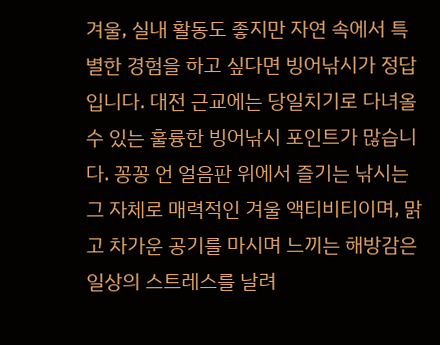겨울, 실내 활동도 좋지만 자연 속에서 특별한 경험을 하고 싶다면 빙어낚시가 정답입니다. 대전 근교에는 당일치기로 다녀올 수 있는 훌륭한 빙어낚시 포인트가 많습니다. 꽁꽁 언 얼음판 위에서 즐기는 낚시는 그 자체로 매력적인 겨울 액티비티이며, 맑고 차가운 공기를 마시며 느끼는 해방감은 일상의 스트레스를 날려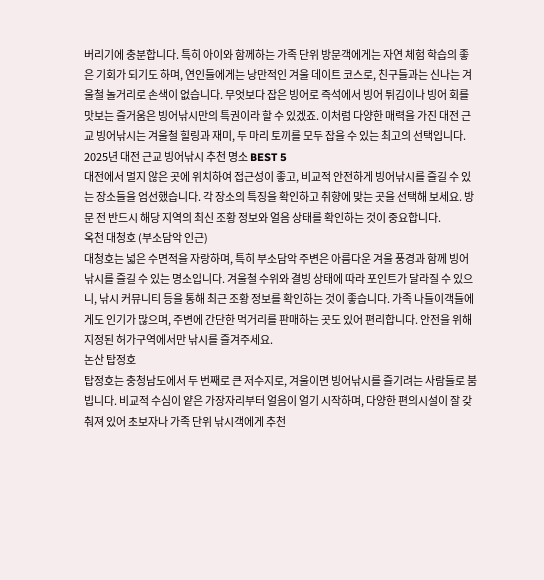버리기에 충분합니다. 특히 아이와 함께하는 가족 단위 방문객에게는 자연 체험 학습의 좋은 기회가 되기도 하며, 연인들에게는 낭만적인 겨울 데이트 코스로, 친구들과는 신나는 겨울철 놀거리로 손색이 없습니다. 무엇보다 잡은 빙어로 즉석에서 빙어 튀김이나 빙어 회를 맛보는 즐거움은 빙어낚시만의 특권이라 할 수 있겠죠. 이처럼 다양한 매력을 가진 대전 근교 빙어낚시는 겨울철 힐링과 재미, 두 마리 토끼를 모두 잡을 수 있는 최고의 선택입니다.
2025년 대전 근교 빙어낚시 추천 명소 BEST 5
대전에서 멀지 않은 곳에 위치하여 접근성이 좋고, 비교적 안전하게 빙어낚시를 즐길 수 있는 장소들을 엄선했습니다. 각 장소의 특징을 확인하고 취향에 맞는 곳을 선택해 보세요. 방문 전 반드시 해당 지역의 최신 조황 정보와 얼음 상태를 확인하는 것이 중요합니다.
옥천 대청호 (부소담악 인근)
대청호는 넓은 수면적을 자랑하며, 특히 부소담악 주변은 아름다운 겨울 풍경과 함께 빙어낚시를 즐길 수 있는 명소입니다. 겨울철 수위와 결빙 상태에 따라 포인트가 달라질 수 있으니, 낚시 커뮤니티 등을 통해 최근 조황 정보를 확인하는 것이 좋습니다. 가족 나들이객들에게도 인기가 많으며, 주변에 간단한 먹거리를 판매하는 곳도 있어 편리합니다. 안전을 위해 지정된 허가구역에서만 낚시를 즐겨주세요.
논산 탑정호
탑정호는 충청남도에서 두 번째로 큰 저수지로, 겨울이면 빙어낚시를 즐기려는 사람들로 붐빕니다. 비교적 수심이 얕은 가장자리부터 얼음이 얼기 시작하며, 다양한 편의시설이 잘 갖춰져 있어 초보자나 가족 단위 낚시객에게 추천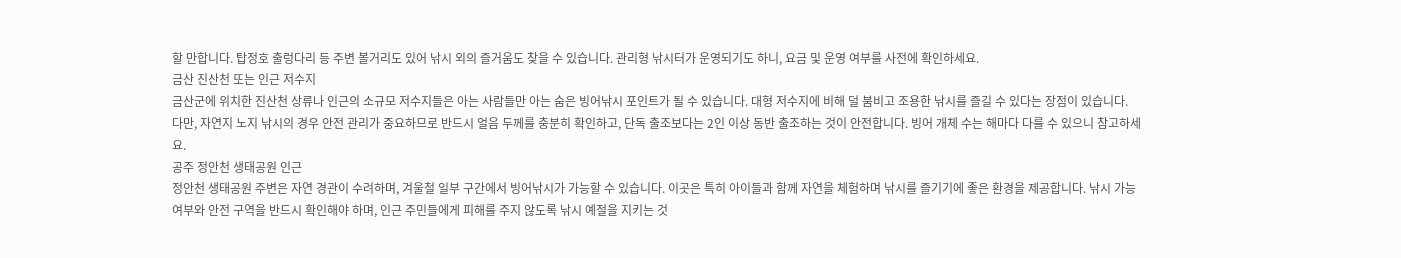할 만합니다. 탑정호 출렁다리 등 주변 볼거리도 있어 낚시 외의 즐거움도 찾을 수 있습니다. 관리형 낚시터가 운영되기도 하니, 요금 및 운영 여부를 사전에 확인하세요.
금산 진산천 또는 인근 저수지
금산군에 위치한 진산천 상류나 인근의 소규모 저수지들은 아는 사람들만 아는 숨은 빙어낚시 포인트가 될 수 있습니다. 대형 저수지에 비해 덜 붐비고 조용한 낚시를 즐길 수 있다는 장점이 있습니다. 다만, 자연지 노지 낚시의 경우 안전 관리가 중요하므로 반드시 얼음 두께를 충분히 확인하고, 단독 출조보다는 2인 이상 동반 출조하는 것이 안전합니다. 빙어 개체 수는 해마다 다를 수 있으니 참고하세요.
공주 정안천 생태공원 인근
정안천 생태공원 주변은 자연 경관이 수려하며, 겨울철 일부 구간에서 빙어낚시가 가능할 수 있습니다. 이곳은 특히 아이들과 함께 자연을 체험하며 낚시를 즐기기에 좋은 환경을 제공합니다. 낚시 가능 여부와 안전 구역을 반드시 확인해야 하며, 인근 주민들에게 피해를 주지 않도록 낚시 예절을 지키는 것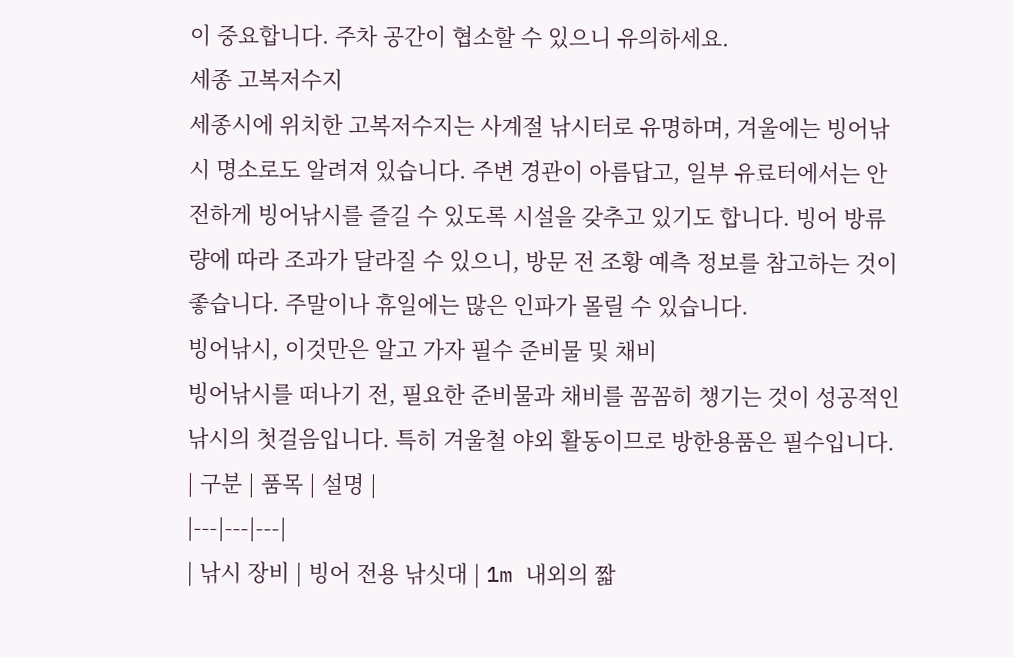이 중요합니다. 주차 공간이 협소할 수 있으니 유의하세요.
세종 고복저수지
세종시에 위치한 고복저수지는 사계절 낚시터로 유명하며, 겨울에는 빙어낚시 명소로도 알려져 있습니다. 주변 경관이 아름답고, 일부 유료터에서는 안전하게 빙어낚시를 즐길 수 있도록 시설을 갖추고 있기도 합니다. 빙어 방류량에 따라 조과가 달라질 수 있으니, 방문 전 조황 예측 정보를 참고하는 것이 좋습니다. 주말이나 휴일에는 많은 인파가 몰릴 수 있습니다.
빙어낚시, 이것만은 알고 가자 필수 준비물 및 채비
빙어낚시를 떠나기 전, 필요한 준비물과 채비를 꼼꼼히 챙기는 것이 성공적인 낚시의 첫걸음입니다. 특히 겨울철 야외 활동이므로 방한용품은 필수입니다.
| 구분 | 품목 | 설명 |
|---|---|---|
| 낚시 장비 | 빙어 전용 낚싯대 | 1m 내외의 짧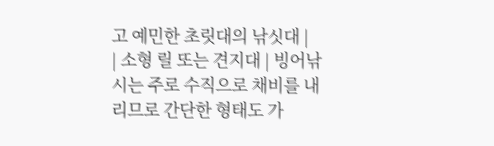고 예민한 초릿대의 낚싯대 |
| 소형 릴 또는 견지대 | 빙어낚시는 주로 수직으로 채비를 내리므로 간단한 형태도 가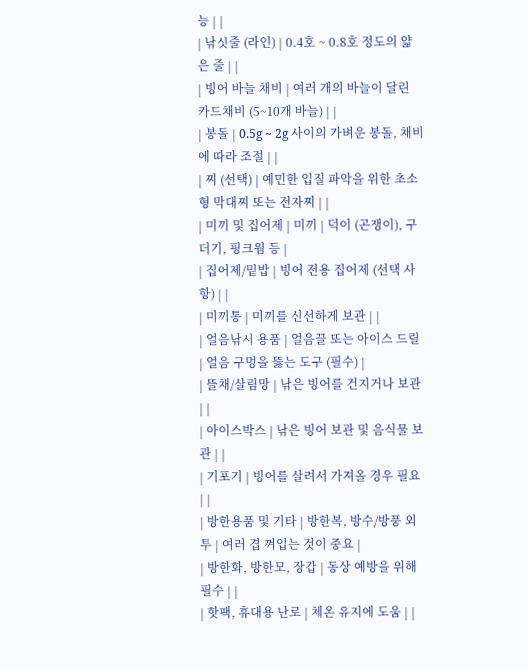능 | |
| 낚싯줄 (라인) | 0.4호 ~ 0.8호 정도의 얇은 줄 | |
| 빙어 바늘 채비 | 여러 개의 바늘이 달린 카드채비 (5~10개 바늘) | |
| 봉돌 | 0.5g ~ 2g 사이의 가벼운 봉돌, 채비에 따라 조절 | |
| 찌 (선택) | 예민한 입질 파악을 위한 초소형 막대찌 또는 전자찌 | |
| 미끼 및 집어제 | 미끼 | 덕이 (곤쟁이), 구더기, 핑크웜 등 |
| 집어제/밑밥 | 빙어 전용 집어제 (선택 사항) | |
| 미끼통 | 미끼를 신선하게 보관 | |
| 얼음낚시 용품 | 얼음끌 또는 아이스 드릴 | 얼음 구멍을 뚫는 도구 (필수) |
| 뜰채/살림망 | 낚은 빙어를 건지거나 보관 | |
| 아이스박스 | 낚은 빙어 보관 및 음식물 보관 | |
| 기포기 | 빙어를 살려서 가져올 경우 필요 | |
| 방한용품 및 기타 | 방한복, 방수/방풍 외투 | 여러 겹 껴입는 것이 중요 |
| 방한화, 방한모, 장갑 | 동상 예방을 위해 필수 | |
| 핫팩, 휴대용 난로 | 체온 유지에 도움 | |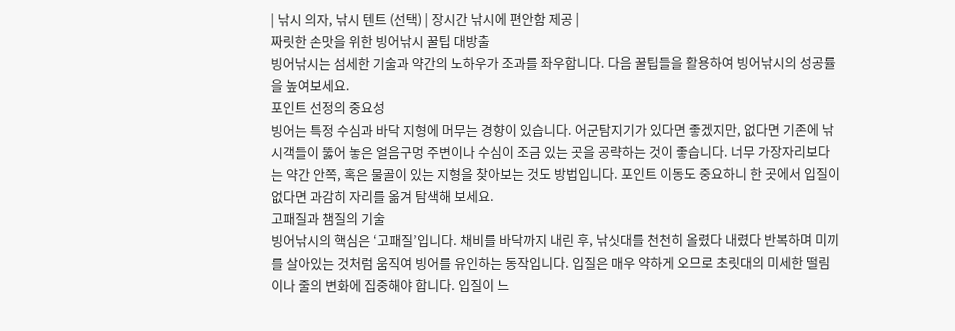| 낚시 의자, 낚시 텐트 (선택) | 장시간 낚시에 편안함 제공 |
짜릿한 손맛을 위한 빙어낚시 꿀팁 대방출
빙어낚시는 섬세한 기술과 약간의 노하우가 조과를 좌우합니다. 다음 꿀팁들을 활용하여 빙어낚시의 성공률을 높여보세요.
포인트 선정의 중요성
빙어는 특정 수심과 바닥 지형에 머무는 경향이 있습니다. 어군탐지기가 있다면 좋겠지만, 없다면 기존에 낚시객들이 뚫어 놓은 얼음구멍 주변이나 수심이 조금 있는 곳을 공략하는 것이 좋습니다. 너무 가장자리보다는 약간 안쪽, 혹은 물골이 있는 지형을 찾아보는 것도 방법입니다. 포인트 이동도 중요하니 한 곳에서 입질이 없다면 과감히 자리를 옮겨 탐색해 보세요.
고패질과 챔질의 기술
빙어낚시의 핵심은 ‘고패질’입니다. 채비를 바닥까지 내린 후, 낚싯대를 천천히 올렸다 내렸다 반복하며 미끼를 살아있는 것처럼 움직여 빙어를 유인하는 동작입니다. 입질은 매우 약하게 오므로 초릿대의 미세한 떨림이나 줄의 변화에 집중해야 합니다. 입질이 느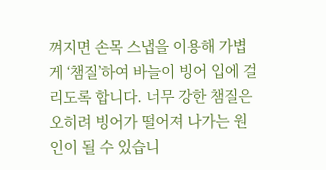껴지면 손목 스냅을 이용해 가볍게 ‘챔질’하여 바늘이 빙어 입에 걸리도록 합니다. 너무 강한 챔질은 오히려 빙어가 떨어져 나가는 원인이 될 수 있습니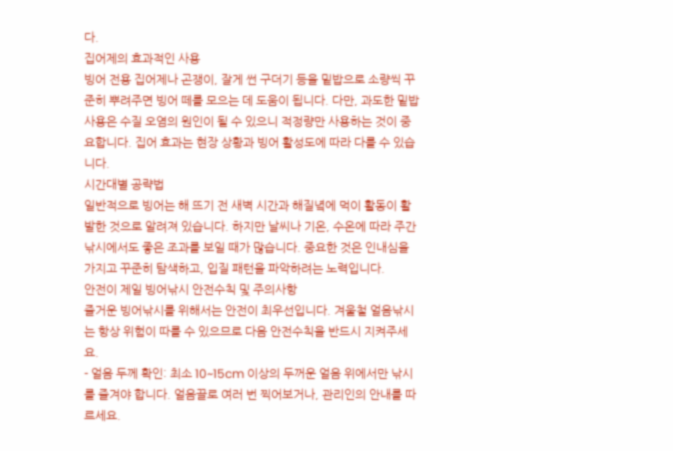다.
집어제의 효과적인 사용
빙어 전용 집어제나 곤쟁이, 잘게 썬 구더기 등을 밑밥으로 소량씩 꾸준히 뿌려주면 빙어 떼를 모으는 데 도움이 됩니다. 다만, 과도한 밑밥 사용은 수질 오염의 원인이 될 수 있으니 적정량만 사용하는 것이 중요합니다. 집어 효과는 현장 상황과 빙어 활성도에 따라 다를 수 있습니다.
시간대별 공략법
일반적으로 빙어는 해 뜨기 전 새벽 시간과 해질녘에 먹이 활동이 활발한 것으로 알려져 있습니다. 하지만 날씨나 기온, 수온에 따라 주간 낚시에서도 좋은 조과를 보일 때가 많습니다. 중요한 것은 인내심을 가지고 꾸준히 탐색하고, 입질 패턴을 파악하려는 노력입니다.
안전이 제일 빙어낚시 안전수칙 및 주의사항
즐거운 빙어낚시를 위해서는 안전이 최우선입니다. 겨울철 얼음낚시는 항상 위험이 따를 수 있으므로 다음 안전수칙을 반드시 지켜주세요.
- 얼음 두께 확인: 최소 10~15cm 이상의 두꺼운 얼음 위에서만 낚시를 즐겨야 합니다. 얼음끌로 여러 번 찍어보거나, 관리인의 안내를 따르세요.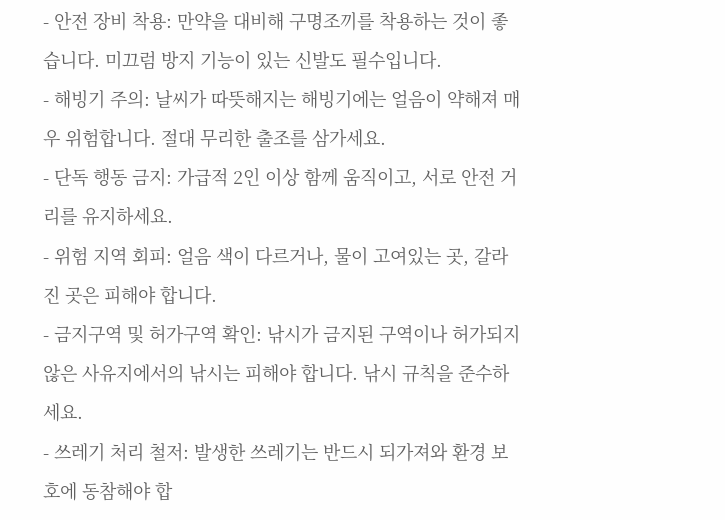- 안전 장비 착용: 만약을 대비해 구명조끼를 착용하는 것이 좋습니다. 미끄럼 방지 기능이 있는 신발도 필수입니다.
- 해빙기 주의: 날씨가 따뜻해지는 해빙기에는 얼음이 약해져 매우 위험합니다. 절대 무리한 출조를 삼가세요.
- 단독 행동 금지: 가급적 2인 이상 함께 움직이고, 서로 안전 거리를 유지하세요.
- 위험 지역 회피: 얼음 색이 다르거나, 물이 고여있는 곳, 갈라진 곳은 피해야 합니다.
- 금지구역 및 허가구역 확인: 낚시가 금지된 구역이나 허가되지 않은 사유지에서의 낚시는 피해야 합니다. 낚시 규칙을 준수하세요.
- 쓰레기 처리 철저: 발생한 쓰레기는 반드시 되가져와 환경 보호에 동참해야 합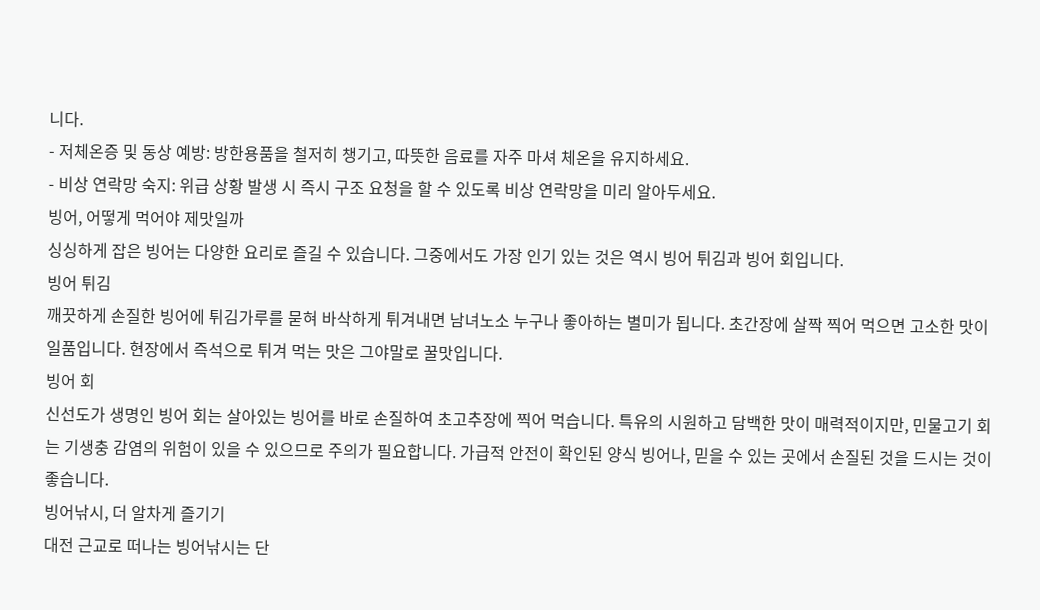니다.
- 저체온증 및 동상 예방: 방한용품을 철저히 챙기고, 따뜻한 음료를 자주 마셔 체온을 유지하세요.
- 비상 연락망 숙지: 위급 상황 발생 시 즉시 구조 요청을 할 수 있도록 비상 연락망을 미리 알아두세요.
빙어, 어떻게 먹어야 제맛일까
싱싱하게 잡은 빙어는 다양한 요리로 즐길 수 있습니다. 그중에서도 가장 인기 있는 것은 역시 빙어 튀김과 빙어 회입니다.
빙어 튀김
깨끗하게 손질한 빙어에 튀김가루를 묻혀 바삭하게 튀겨내면 남녀노소 누구나 좋아하는 별미가 됩니다. 초간장에 살짝 찍어 먹으면 고소한 맛이 일품입니다. 현장에서 즉석으로 튀겨 먹는 맛은 그야말로 꿀맛입니다.
빙어 회
신선도가 생명인 빙어 회는 살아있는 빙어를 바로 손질하여 초고추장에 찍어 먹습니다. 특유의 시원하고 담백한 맛이 매력적이지만, 민물고기 회는 기생충 감염의 위험이 있을 수 있으므로 주의가 필요합니다. 가급적 안전이 확인된 양식 빙어나, 믿을 수 있는 곳에서 손질된 것을 드시는 것이 좋습니다.
빙어낚시, 더 알차게 즐기기
대전 근교로 떠나는 빙어낚시는 단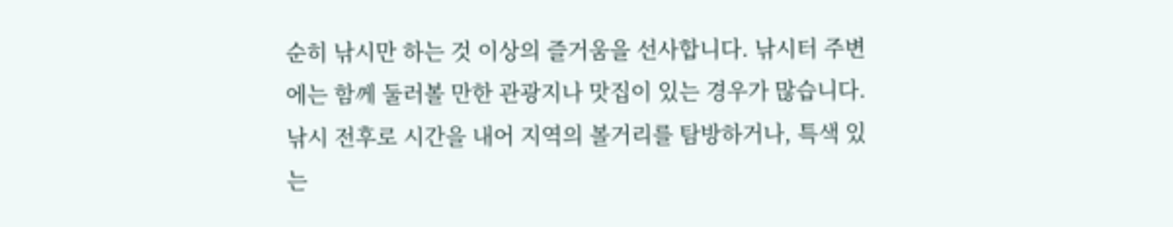순히 낚시만 하는 것 이상의 즐거움을 선사합니다. 낚시터 주변에는 함께 둘러볼 만한 관광지나 맛집이 있는 경우가 많습니다. 낚시 전후로 시간을 내어 지역의 볼거리를 탐방하거나, 특색 있는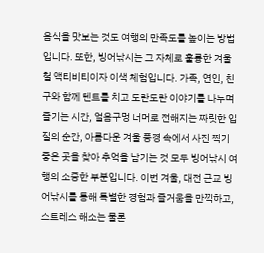음식을 맛보는 것도 여행의 만족도를 높이는 방법입니다. 또한, 빙어낚시는 그 자체로 훌륭한 겨울철 액티비티이자 이색 체험입니다. 가족, 연인, 친구와 함께 텐트를 치고 도란도란 이야기를 나누며 즐기는 시간, 얼음구멍 너머로 전해지는 짜릿한 입질의 순간, 아름다운 겨울 풍경 속에서 사진 찍기 좋은 곳을 찾아 추억을 남기는 것 모두 빙어낚시 여행의 소중한 부분입니다. 이번 겨울, 대전 근교 빙어낚시를 통해 특별한 경험과 즐거움을 만끽하고, 스트레스 해소는 물론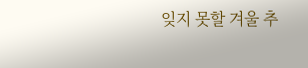잊지 못할 겨울 추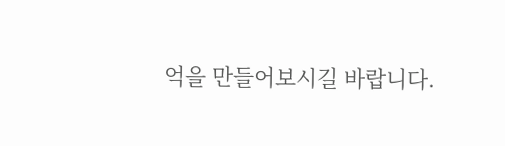억을 만들어보시길 바랍니다.